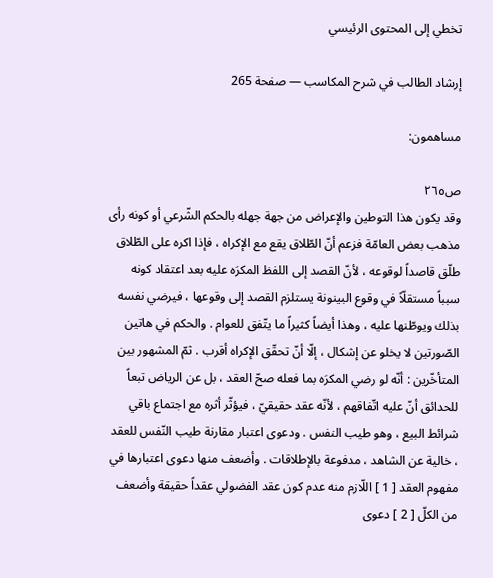تخطي إلى المحتوى الرئيسي

إرشاد الطالب في شرح المكاسب — صفحة 265

مساهمون:

ص٢٦٥
وقد يكون هذا التوطين والإعراض من جهة جهله بالحكم الشّرعي أو كونه رأى مذهب بعض العامّة فزعم أنّ الطّلاق يقع مع الإكراه ، فإذا اكره على الطّلاق طلّق قاصداً لوقوعه ، لأنّ القصد إلى اللفظ المكرَه عليه بعد اعتقاد كونه سبباً مستقلّاً في وقوع البينونة يستلزم القصد إلى وقوعها ، فيرضي نفسه بذلك ويوطّنها عليه ، وهذا أيضاً كثيراً ما يتّفق للعوام . والحكم في هاتين الصّورتين لا يخلو عن إشكال ، إلّا أنّ تحقّق الإكراه أقرب . ثمّ المشهور بين المتأخّرين : أنّه لو رضي المكرَه بما فعله صحّ العقد ، بل عن الرياض تبعاً للحدائق أنّ عليه اتّفاقهم ، لأنّه عقد حقيقيّ ، فيؤثّر أثره مع اجتماع باقي شرائط البيع ، وهو طيب النفس . ودعوى اعتبار مقارنة طيب النّفس للعقد ، خالية عن الشاهد ، مدفوعة بالإطلاقات . وأضعف منها دعوى اعتبارها في مفهوم العقد [ 1 ] اللّازم منه عدم كون عقد الفضولي عقداً حقيقة وأضعف من الكلّ [ 2 ] دعوى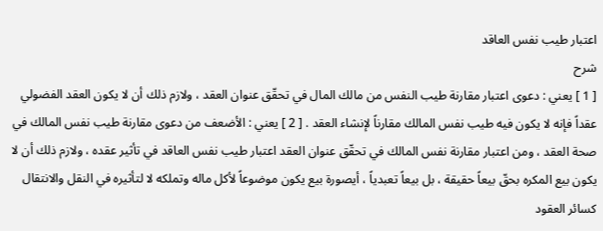اعتبار طيب نفس العاقد
شرح
[ 1 ] يعني : دعوى اعتبار مقارنة طيب النفس من مالك المال في تحقّق عنوان العقد ، ولازم ذلك أن لا يكون العقد الفضولي عقداً فإنه لا يكون فيه طيب نفس المالك مقارناً لإنشاء العقد . [ 2 ] يعني : الأضعف من دعوى مقارنة طيب نفس المالك في صحة العقد ، ومن اعتبار مقارنة نفس المالك في تحقّق عنوان العقد اعتبار طيب نفس العاقد في تأثير عقده ، ولازم ذلك أن لا يكون بيع المكره بحقّ بيعاً حقيقة ، بل بيعاً تعبدياً ، أيصورة بيع يكون موضوعاً لأكل ماله وتملكه لا لتأثيره في النقل والانتقال كسائر العقود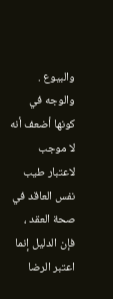والبيوع . والوجه في كونها أضعف أنه لا موجب لاعتبار طيب نفس العاقد في صحة العقد ، فإن الدليل إنما اعتبر الرضا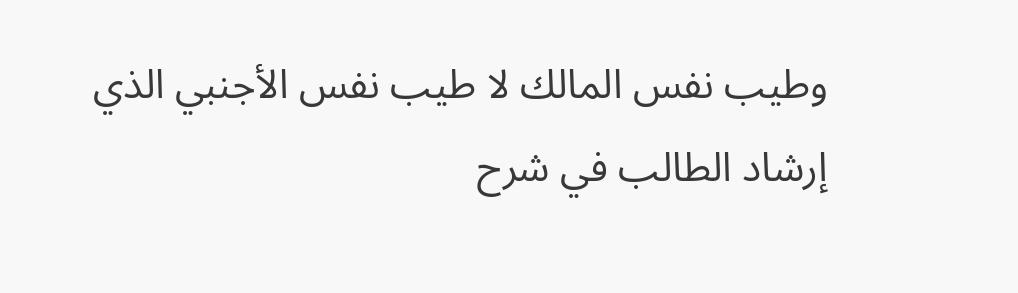وطيب نفس المالك لا طيب نفس الأجنبي الذي
إرشاد الطالب في شرح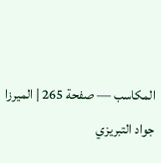المكاسب — صفحة 265 | الميرزا جواد التبريزي